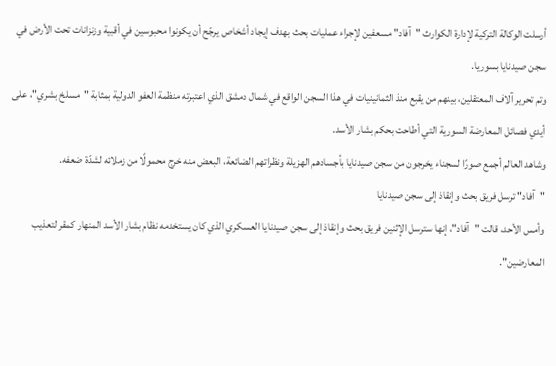أرسلت الوكالة التركية لإدارة الكوارث "آفاد" مسعفين لإجراء عمليات بحث بهدف إيجاد أشخاص يرجّح أن يكونوا محبوسين في أقبية وزنزانات تحت الأرض في سجن صيدنايا بسوريا.
وتم تحرير آلاف المعتقلين، بينهم من يقبع منذ الثمانينيات في هذا السجن الواقع في شمال دمشق الذي اعتبرته منظمة العفو الدولية بمثابة "مسلخ بشري"، على أيدي فصائل المعارضة السورية التي أطاحت بحكم بشار الأسد.
وشاهد العالم أجمع صورًا لسجناء يخرجون من سجن صيدنايا بأجسادهم الهزيلة ونظراتهم الضائعة، البعض منه خرج محمولًا من زملائه لشدّة ضعفه.
"آفاد" ترسل فريق بحث وإنقاذ إلى سجن صيدنايا
وأمس الأحد، قالت "آفاد"، إنها سترسل الإثنين فريق بحث وإنقاذ إلى سجن صيدنايا العسكري الذي كان يستخدمه نظام بشار الأسد المنهار كمقر لتعذيب المعارضين".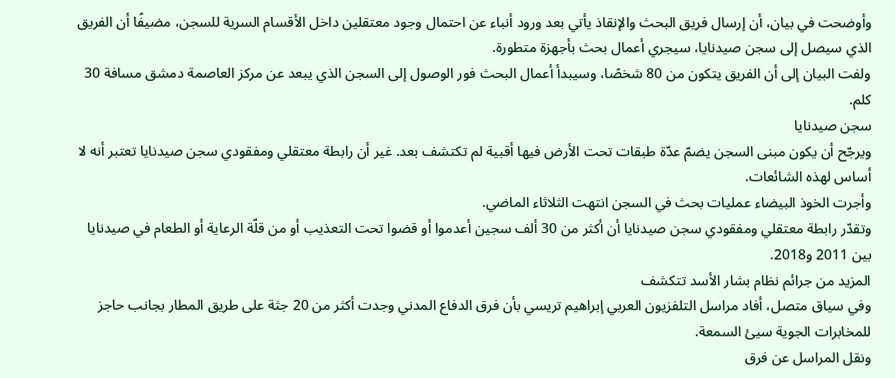وأوضحت في بيان، أن إرسال فريق البحث والإنقاذ يأتي بعد ورود أنباء عن احتمال وجود معتقلين داخل الأقسام السرية للسجن، مضيفًا أن الفريق الذي سيصل إلى سجن صيدنايا، سيجري أعمال بحث بأجهزة متطورة.
ولفت البيان إلى أن الفريق يتكون من 80 شخصًا، وسيبدأ أعمال البحث فور الوصول إلى السجن الذي يبعد عن مركز العاصمة دمشق مسافة 30 كلم.
سجن صيدنايا
ويرجّح أن يكون مبنى السجن يضمّ عدّة طبقات تحت الأرض فيها أقبية لم تكتشف بعد. غير أن رابطة معتقلي ومفقودي سجن صيدنايا تعتبر أنه لا أساس لهذه الشائعات.
وأجرت الخوذ البيضاء عمليات بحث في السجن انتهت الثلاثاء الماضي.
وتقدّر رابطة معتقلي ومفقودي سجن صيدنايا أن أكثر من 30 ألف سجين أعدموا أو قضوا تحت التعذيب أو من قلّة الرعاية أو الطعام في صيدنايا بين 2011 و2018.
المزيد من جرائم نظام بشار الأسد تتكشف
وفي سياق متصل، أفاد مراسل التلفزيون العربي إبراهيم تريسي بأن فرق الدفاع المدني وجدت أكثر من 20 جثة على طريق المطار بجانب حاجز للمخابرات الجوية سيئ السمعة.
ونقل المراسل عن فرق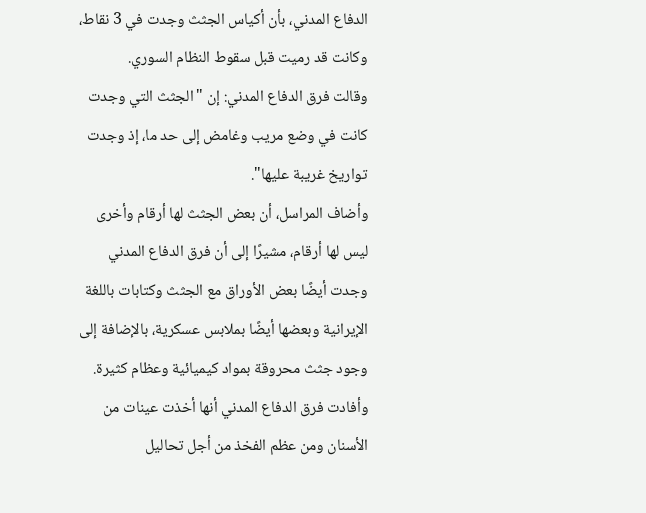الدفاع المدني، بأن أكياس الجثث وجدت في 3 نقاط، وكانت قد رميت قبل سقوط النظام السوري.
وقالت فرق الدفاع المدني: إن "الجثث التي وجدت كانت في وضع مريب وغامض إلى حد ما، إذ وجدت تواريخ غريبة عليها".
وأضاف المراسل، أن بعض الجثث لها أرقام وأخرى ليس لها أرقام، مشيرًا إلى أن فرق الدفاع المدني وجدت أيضًا بعض الأوراق مع الجثث وكتابات باللغة الإيرانية وبعضها أيضًا بملابس عسكرية، بالإضافة إلى وجود جثث محروقة بمواد كيميائية وعظام كثيرة.
وأفادت فرق الدفاع المدني أنها أخذت عينات من الأسنان ومن عظم الفخذ من أجل تحاليل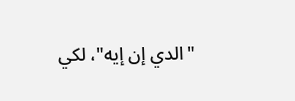"الدي إن إيه"، لكي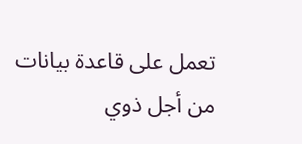تعمل على قاعدة بيانات من أجل ذوي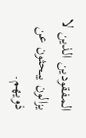المفقودين الذين لا يزالون يبحثون عن ذويهم.